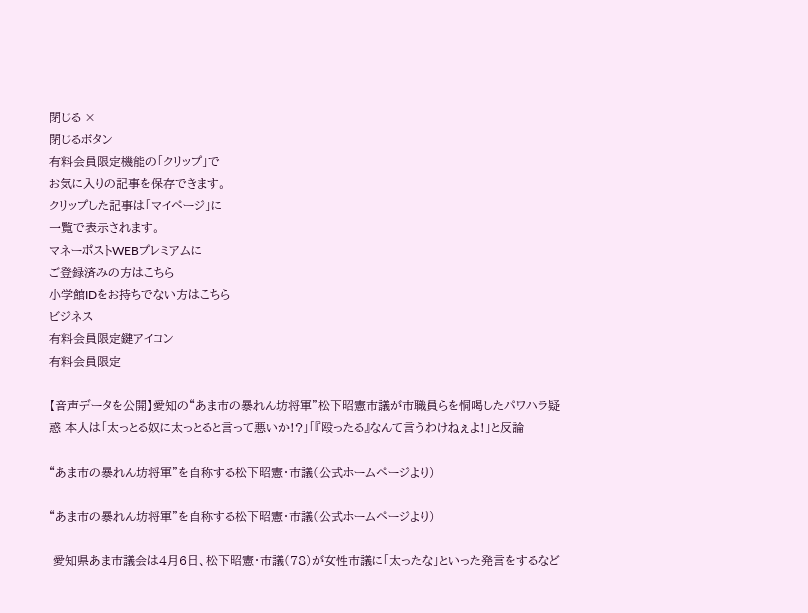閉じる ×
閉じるボタン
有料会員限定機能の「クリップ」で
お気に入りの記事を保存できます。
クリップした記事は「マイページ」に
一覧で表示されます。
マネーポストWEBプレミアムに
ご登録済みの方はこちら
小学館IDをお持ちでない方はこちら
ビジネス
有料会員限定鍵アイコン
有料会員限定

【音声データを公開】愛知の“あま市の暴れん坊将軍”松下昭憲市議が市職員らを恫喝したパワハラ疑惑 本人は「太っとる奴に太っとると言って悪いか!?」「『殴ったる』なんて言うわけねぇよ!」と反論

“あま市の暴れん坊将軍”を自称する松下昭憲・市議(公式ホームページより)

“あま市の暴れん坊将軍”を自称する松下昭憲・市議(公式ホームページより)

 愛知県あま市議会は4月6日、松下昭憲・市議(78)が女性市議に「太ったな」といった発言をするなど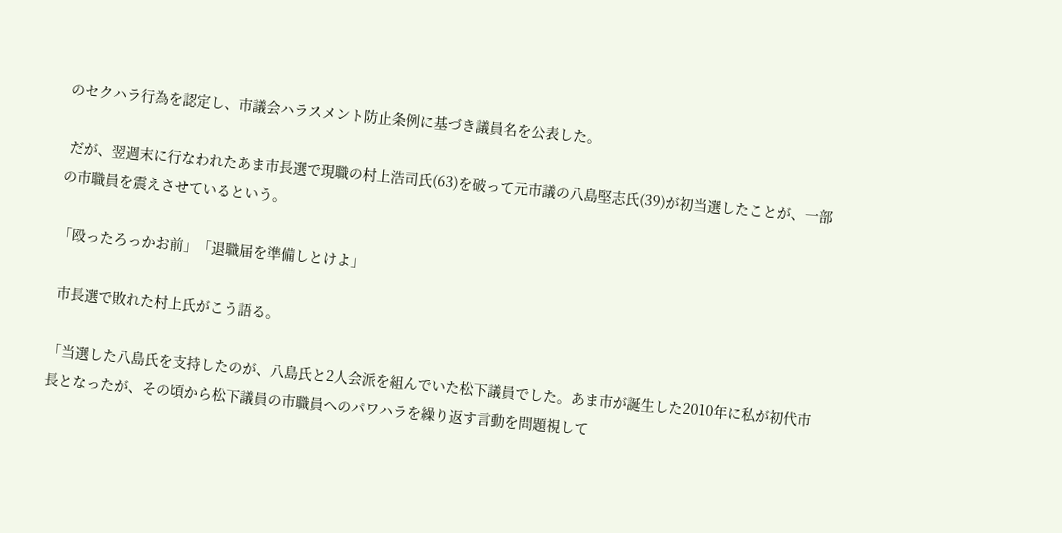のセクハラ行為を認定し、市議会ハラスメント防止条例に基づき議員名を公表した。

 だが、翌週末に行なわれたあま市長選で現職の村上浩司氏(63)を破って元市議の八島堅志氏(39)が初当選したことが、一部の市職員を震えさせているという。

「殴ったろっかお前」「退職届を準備しとけよ」

 市長選で敗れた村上氏がこう語る。

「当選した八島氏を支持したのが、八島氏と2人会派を組んでいた松下議員でした。あま市が誕生した2010年に私が初代市長となったが、その頃から松下議員の市職員へのパワハラを繰り返す言動を問題視して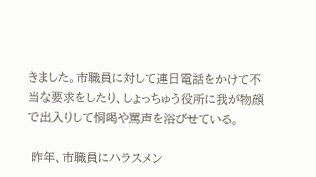きました。市職員に対して連日電話をかけて不当な要求をしたり、しょっちゅう役所に我が物顔で出入りして恫喝や罵声を浴びせている。

 昨年、市職員にハラスメン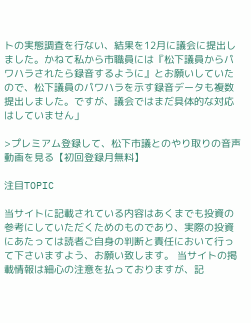トの実態調査を行ない、結果を12月に議会に提出しました。かねて私から市職員には『松下議員からパワハラされたら録音するように』とお願いしていたので、松下議員のパワハラを示す録音データも複数提出しました。ですが、議会ではまだ具体的な対応はしていません」

>プレミアム登録して、松下市議とのやり取りの音声動画を見る【初回登録月無料】

注目TOPIC

当サイトに記載されている内容はあくまでも投資の参考にしていただくためのものであり、実際の投資にあたっては読者ご自身の判断と責任において行って下さいますよう、お願い致します。 当サイトの掲載情報は細心の注意を払っておりますが、記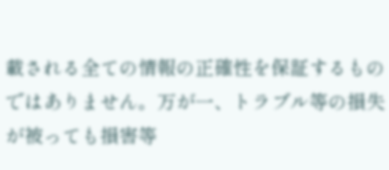載される全ての情報の正確性を保証するものではありません。万が一、トラブル等の損失が被っても損害等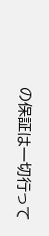の保証は一切行って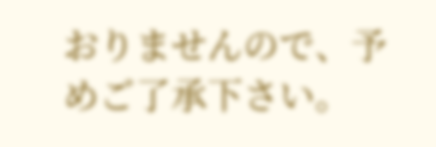おりませんので、予めご了承下さい。